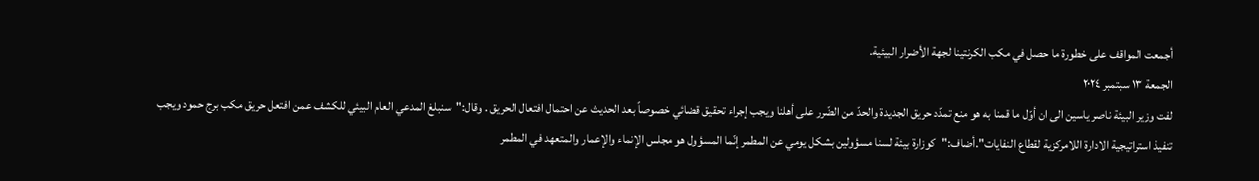أجمعت المواقف على خطورة ما حصل في مكب الكرنتينا لجهة الأضرار البيئية.
الجمعة ١٣ سبتمبر ٢٠٢٤
لفت وزير البيئة ناصر ياسين الى ان أوّل ما قمنا به هو منع تمدّد حريق الجديدة والحدّ من الضّرر على أهلنا ويجب إجراء تحقيق قضائي خصوصاً بعد الحديث عن احتمال افتعال الحريق . وقال:"سنبلغ المدعي العام البيئي للكشف عمن افتعل حريق مكب برج حمود ويجب تنفيذ استراتيجية الادارة اللامركزية لقطاع النفايات".أضاف:"كوزارة بيئة لسنا مسؤولين بشكل يومي عن المطمر إنّما المسؤول هو مجلس الإنماء والإعمار والمتعهد في المطمر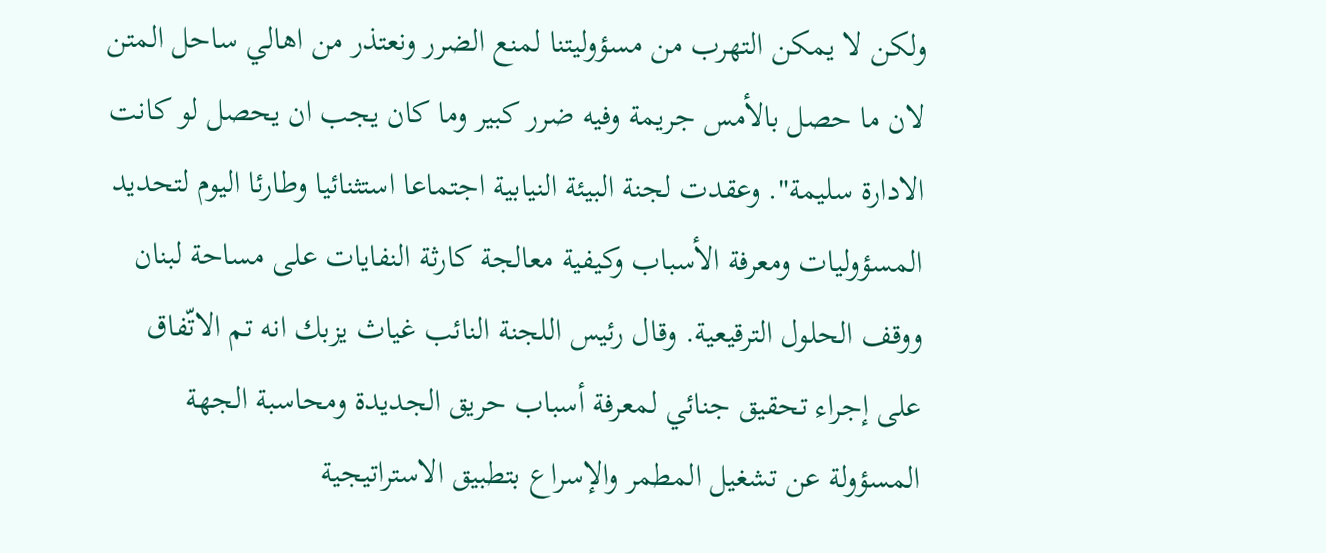ولكن لا يمكن التهرب من مسؤوليتنا لمنع الضرر ونعتذر من اهالي ساحل المتن لان ما حصل بالأمس جريمة وفيه ضرر كبير وما كان يجب ان يحصل لو كانت الادارة سليمة". وعقدت لجنة البيئة النيابية اجتماعا استثنائيا وطارئا اليوم لتحديد المسؤوليات ومعرفة الأسباب وكيفية معالجة كارثة النفايات على مساحة لبنان ووقف الحلول الترقيعية. وقال رئيس اللجنة النائب غياث يزبك انه تم الاتّفاق على إجراء تحقيق جنائي لمعرفة أسباب حريق الجديدة ومحاسبة الجهة المسؤولة عن تشغيل المطمر والإسراع بتطبيق الاستراتيجية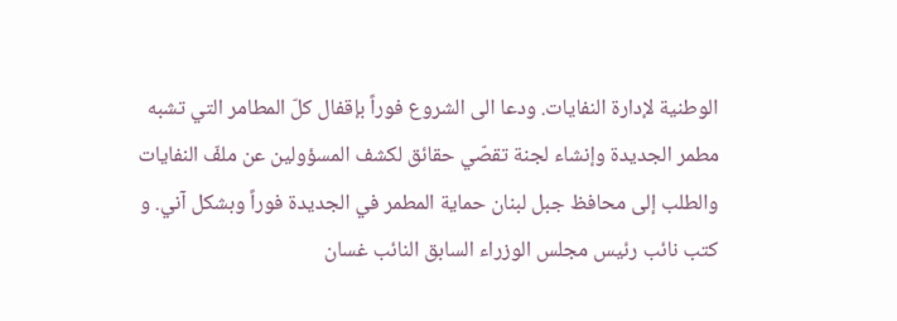الوطنية لإدارة النفايات. ودعا الى الشروع فوراً بإقفال كلّ المطامر التي تشبه مطمر الجديدة وإنشاء لجنة تقصّي حقائق لكشف المسؤولين عن ملفّ النفايات والطلب إلى محافظ جبل لبنان حماية المطمر في الجديدة فوراً وبشكل آني. و كتب نائب رئيس مجلس الوزراء السابق النائب غسان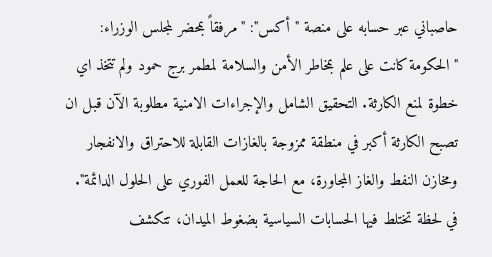حاصباني عبر حسابه على منصة "أكس": "مرفقاً بمحضر لمجلس الوزراء: "الحكومة كانت على علم بمخاطر الأمن والسلامة لمطمر برج حمود ولم تتخذ اي خطوة لمنع الكارثة. التحقيق الشامل والإجراءات الامنية مطلوبة الآن قبل ان تصبح الكارثة أكبر في منطقة ممزوجة بالغازات القابلة للاحتراق والانفجار ومخازن النفط والغاز المجاورة، مع الحاجة للعمل الفوري على الحلول الدائمة".
في لحظة تختلط فيها الحسابات السياسية بضغوط الميدان، تتكشف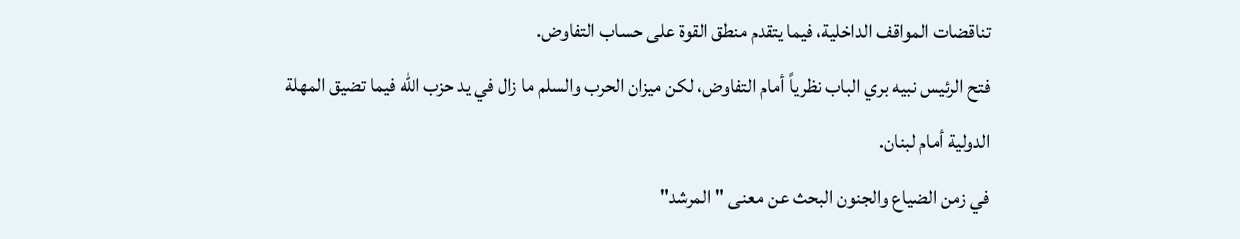تناقضات المواقف الداخلية، فيما يتقدم منطق القوة على حساب التفاوض.
فتح الرئيس نبيه بري الباب نظرياً أمام التفاوض، لكن ميزان الحرب والسلم ما زال في يد حزب الله فيما تضيق المهلة الدولية أمام لبنان.
في زمن الضياع والجنون البحث عن معنى "المرشد"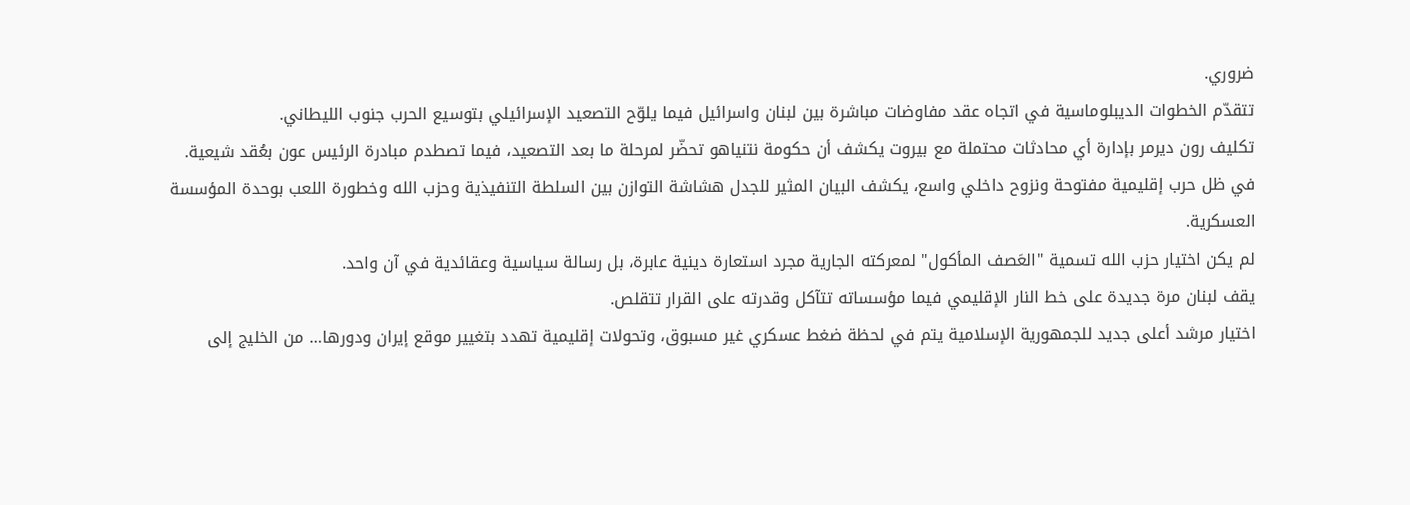ضروري.
تتقدّم الخطوات الديبلوماسية في اتجاه عقد مفاوضات مباشرة بين لبنان واسرائيل فيما يلوّح التصعيد الإسرائيلي بتوسيع الحرب جنوب الليطاني.
تكليف رون ديرمر بإدارة أي محادثات محتملة مع بيروت يكشف أن حكومة نتنياهو تحضّر لمرحلة ما بعد التصعيد، فيما تصطدم مبادرة الرئيس عون بعُقد شيعية.
في ظل حرب إقليمية مفتوحة ونزوح داخلي واسع، يكشف البيان المثير للجدل هشاشة التوازن بين السلطة التنفيذية وحزب الله وخطورة اللعب بوحدة المؤسسة العسكرية.
لم يكن اختيار حزب الله تسمية "العَصف المأكول" لمعركته الجارية مجرد استعارة دينية عابرة، بل رسالة سياسية وعقائدية في آن واحد.
يقف لبنان مرة جديدة على خط النار الإقليمي فيما مؤسساته تتآكل وقدرته على القرار تتقلص.
اختيار مرشد أعلى جديد للجمهورية الإسلامية يتم في لحظة ضغط عسكري غير مسبوق، وتحولات إقليمية تهدد بتغيير موقع إيران ودورها… من الخليج إلى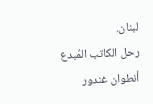لبنان.
رحل الكاتب المُبدع أنطوان غندور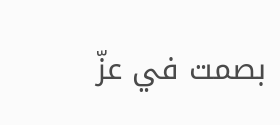بصمت في عزّ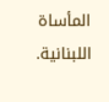المأساة اللبنانية.